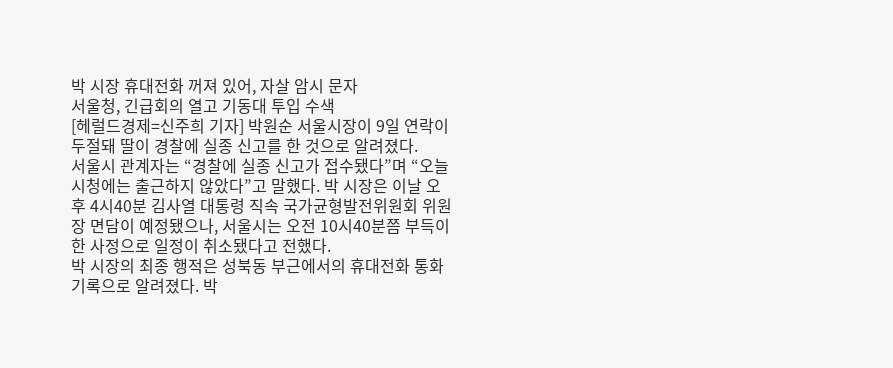박 시장 휴대전화 꺼져 있어, 자살 암시 문자
서울청, 긴급회의 열고 기동대 투입 수색
[헤럴드경제=신주희 기자] 박원순 서울시장이 9일 연락이 두절돼 딸이 경찰에 실종 신고를 한 것으로 알려졌다.
서울시 관계자는 “경찰에 실종 신고가 접수됐다”며 “오늘 시청에는 출근하지 않았다”고 말했다. 박 시장은 이날 오후 4시40분 김사열 대통령 직속 국가균형발전위원회 위원장 면담이 예정됐으나, 서울시는 오전 10시40분쯤 부득이한 사정으로 일정이 취소됐다고 전했다.
박 시장의 최종 행적은 성북동 부근에서의 휴대전화 통화기록으로 알려졌다. 박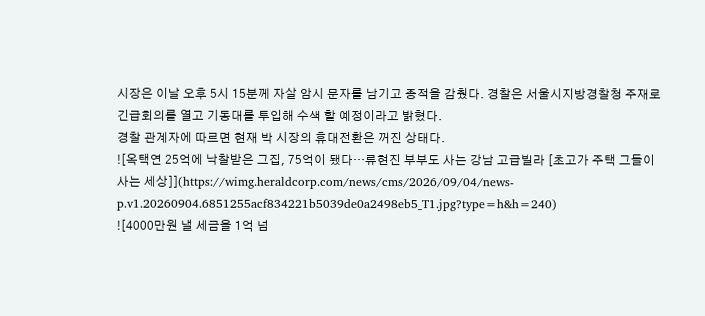시장은 이날 오후 5시 15분께 자살 암시 문자를 남기고 종적을 감췄다. 경찰은 서울시지방경찰청 주재로 긴급회의를 열고 기동대를 투입해 수색 할 예정이라고 밝혔다.
경찰 관계자에 따르면 현재 박 시장의 휴대전환은 꺼진 상태다.
![옥택연 25억에 낙찰받은 그집, 75억이 됐다…류현진 부부도 사는 강남 고급빌라 [초고가 주택 그들이 사는 세상]](https://wimg.heraldcorp.com/news/cms/2026/09/04/news-p.v1.20260904.6851255acf834221b5039de0a2498eb5_T1.jpg?type=h&h=240)
![4000만원 낼 세금을 1억 넘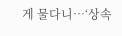게 물다니…‘상속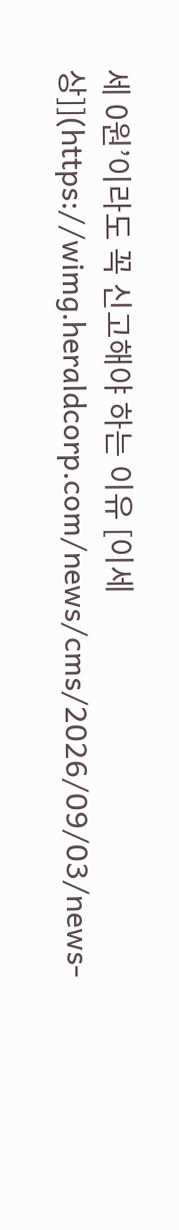세 0원’이라도 꼭 신고해야 하는 이유 [이세상]](https://wimg.heraldcorp.com/news/cms/2026/09/03/news-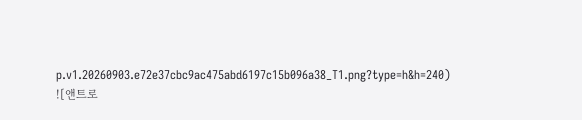p.v1.20260903.e72e37cbc9ac475abd6197c15b096a38_T1.png?type=h&h=240)
![앤트로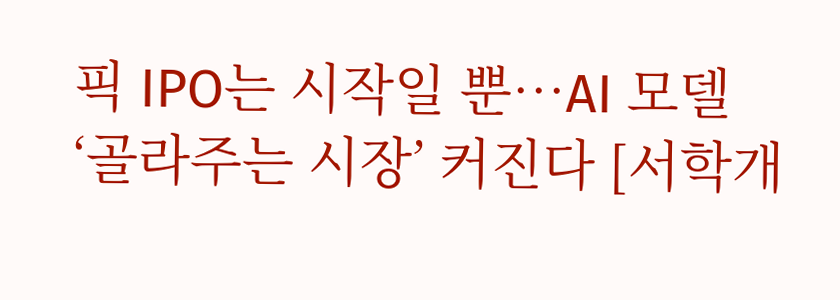픽 IPO는 시작일 뿐…AI 모델 ‘골라주는 시장’ 커진다 [서학개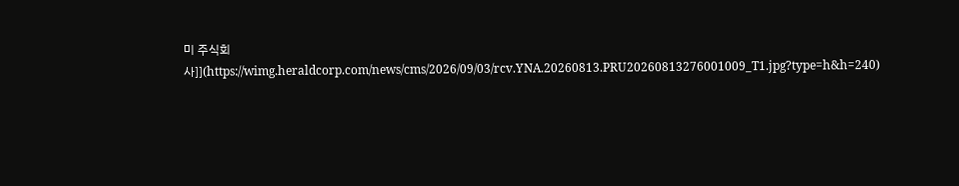미 주식회사]](https://wimg.heraldcorp.com/news/cms/2026/09/03/rcv.YNA.20260813.PRU20260813276001009_T1.jpg?type=h&h=240)